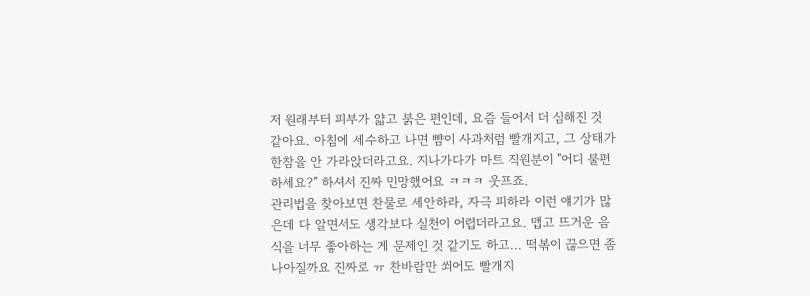저 원래부터 피부가 얇고 붉은 편인데, 요즘 들어서 더 심해진 것 같아요. 아침에 세수하고 나면 뺨이 사과처럼 빨개지고, 그 상태가 한참을 안 가라앉더라고요. 지나가다가 마트 직원분이 "어디 불편하세요?" 하셔서 진짜 민망했어요 ㅋㅋㅋ 웃프죠.
관리법을 찾아보면 찬물로 세안하라, 자극 피하라 이런 얘기가 많은데 다 알면서도 생각보다 실천이 어렵더라고요. 맵고 뜨거운 음식을 너무 좋아하는 게 문제인 것 같기도 하고... 떡볶이 끊으면 좀 나아질까요 진짜로 ㅠ 찬바람만 쐬어도 빨개지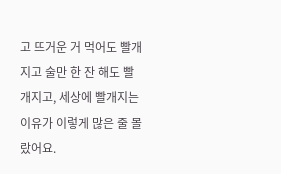고 뜨거운 거 먹어도 빨개지고 술만 한 잔 해도 빨개지고, 세상에 빨개지는 이유가 이렇게 많은 줄 몰랐어요.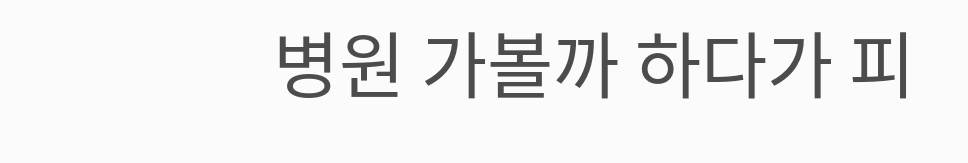병원 가볼까 하다가 피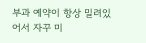부과 예약이 항상 밀려있어서 자꾸 미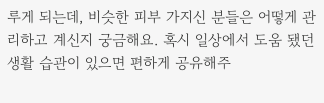루게 되는데, 비슷한 피부 가지신 분들은 어떻게 관리하고 계신지 궁금해요. 혹시 일상에서 도움 됐던 생활 습관이 있으면 편하게 공유해주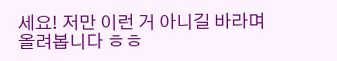세요! 저만 이런 거 아니길 바라며 올려봅니다 ㅎㅎ